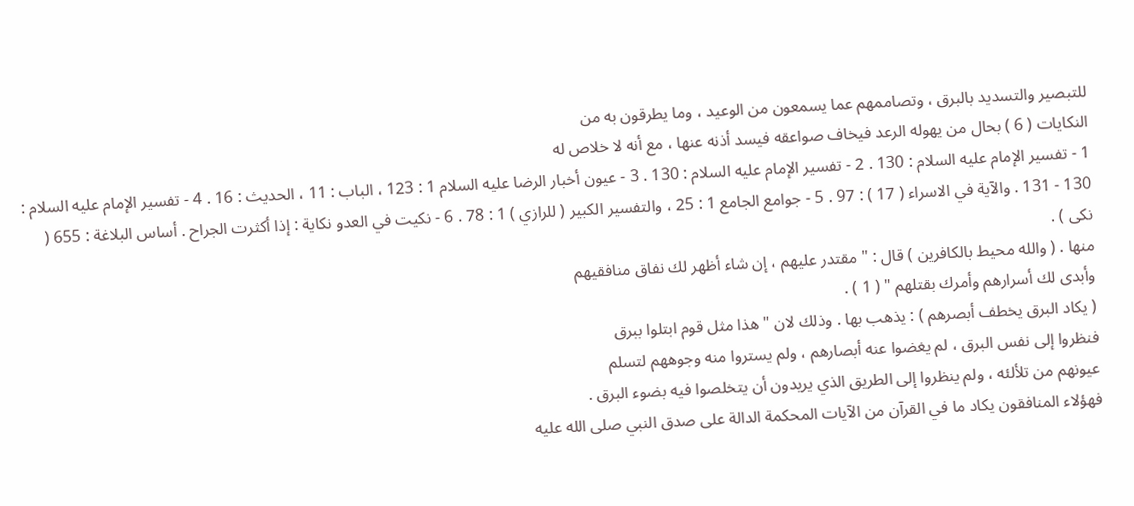للتبصير والتسديد بالبرق ، وتصاممهم عما يسمعون من الوعيد ، وما يطرقون به من
النكايات ( 6 ) بحال من يهوله الرعد فيخاف صواعقه فيسد أذنه عنها ، مع أنه لا خلاص له
1 - تفسير الإمام عليه السلام : 130 . 2 - تفسير الإمام عليه السلام : 130 . 3 - عيون أخبار الرضا عليه السلام 1 : 123 ، الباب : 11 ، الحديث : 16 . 4 - تفسير الإمام عليه السلام : 130 - 131 . والآية في الاسراء ( 17 ) : 97 . 5 - جوامع الجامع 1 : 25 ، والتفسير الكبير ( للرازي ) 1 : 78 . 6 - نكيت في العدو نكاية : إذا أكثرت الجراح . أساس البلاغة : 655 ( نكى ) .
منها . ( والله محيط بالكافرين ) قال : " مقتدر عليهم ، إن شاء أظهر لك نفاق منافقيهم
وأبدى لك أسرارهم وأمرك بقتلهم " ( 1 ) .
( يكاد البرق يخطف أبصرهم ) : يذهب بها . وذلك لان " هذا مثل قوم ابتلوا ببرق
فنظروا إلى نفس البرق ، لم يغضوا عنه أبصارهم ، ولم يستروا منه وجوههم لتسلم
عيونهم من تلألئه ، ولم ينظروا إلى الطريق الذي يريدون أن يتخلصوا فيه بضوء البرق .
فهؤلاء المنافقون يكاد ما في القرآن من الآيات المحكمة الدالة على صدق النبي صلى الله عليه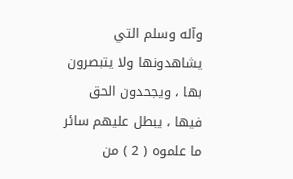وآله وسلم التي
يشاهدونها ولا يتبصرون بها ، ويجحدون الحق فيها ، يبطل عليهم سائر ما علموه ( 2 ) من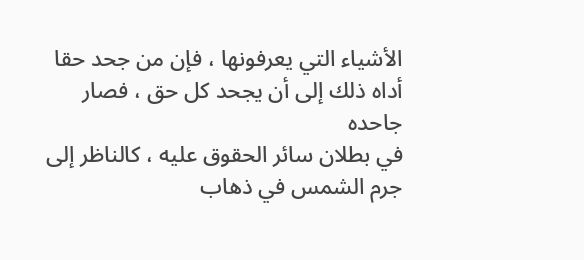الأشياء التي يعرفونها ، فإن من جحد حقا أداه ذلك إلى أن يجحد كل حق ، فصار جاحده
في بطلان سائر الحقوق عليه ، كالناظر إلى جرم الشمس في ذهاب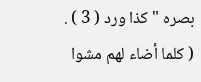بصره " كذا ورد ( 3 ) .
( كلما أضاء لهم مشوا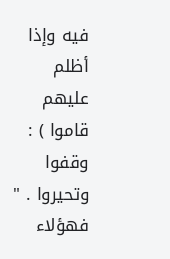فيه وإذا أظلم عليهم قاموا ) : وقفوا وتحيروا . " فهؤلاء